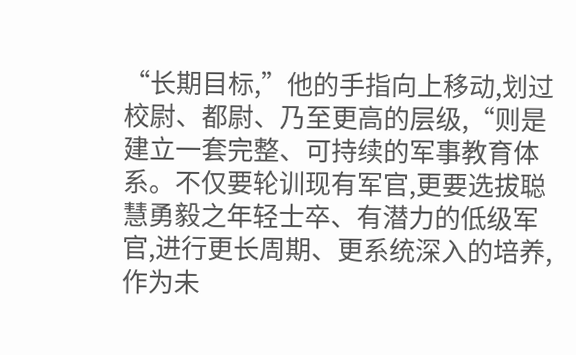“长期目标,”他的手指向上移动,划过校尉、都尉、乃至更高的层级,“则是建立一套完整、可持续的军事教育体系。不仅要轮训现有军官,更要选拔聪慧勇毅之年轻士卒、有潜力的低级军官,进行更长周期、更系统深入的培养,作为未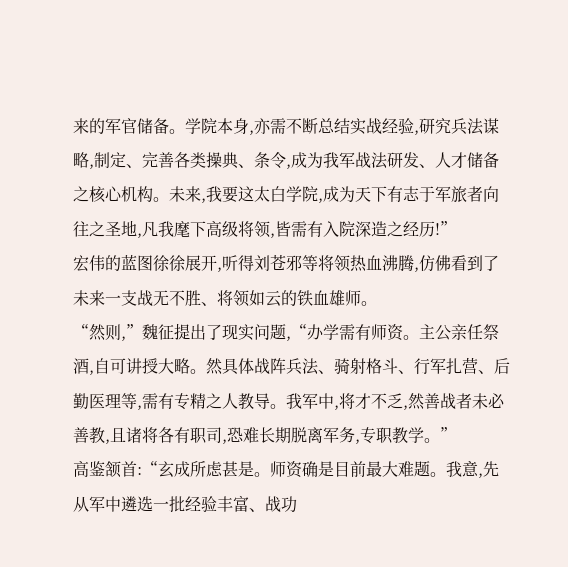来的军官储备。学院本身,亦需不断总结实战经验,研究兵法谋略,制定、完善各类操典、条令,成为我军战法研发、人才储备之核心机构。未来,我要这太白学院,成为天下有志于军旅者向往之圣地,凡我麾下高级将领,皆需有入院深造之经历!”
宏伟的蓝图徐徐展开,听得刘苍邪等将领热血沸腾,仿佛看到了未来一支战无不胜、将领如云的铁血雄师。
“然则,”魏征提出了现实问题,“办学需有师资。主公亲任祭酒,自可讲授大略。然具体战阵兵法、骑射格斗、行军扎营、后勤医理等,需有专精之人教导。我军中,将才不乏,然善战者未必善教,且诸将各有职司,恐难长期脱离军务,专职教学。”
高鉴颔首:“玄成所虑甚是。师资确是目前最大难题。我意,先从军中遴选一批经验丰富、战功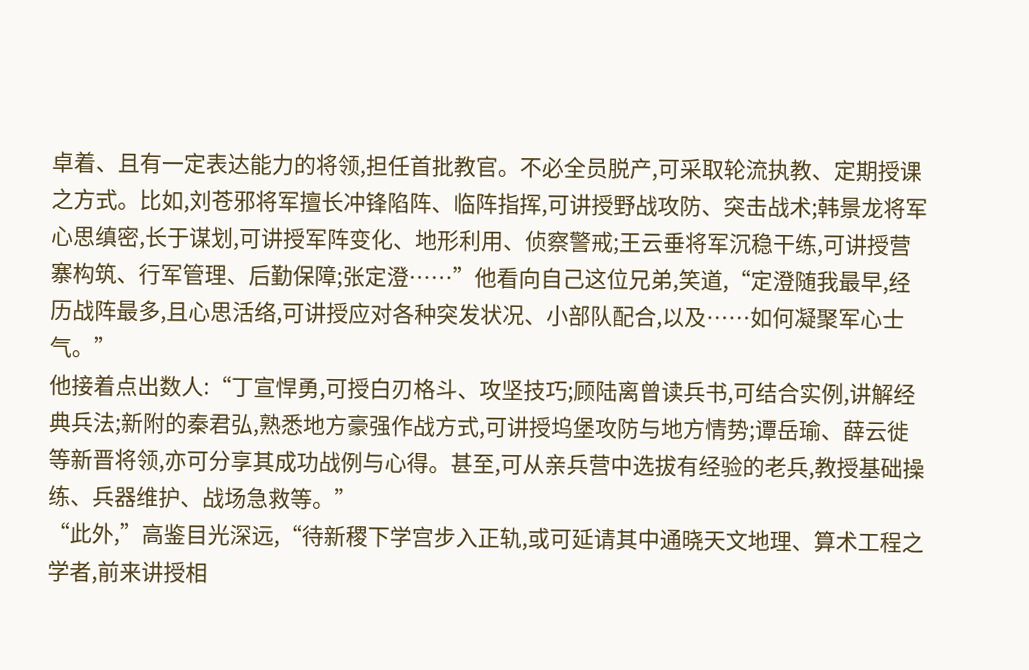卓着、且有一定表达能力的将领,担任首批教官。不必全员脱产,可采取轮流执教、定期授课之方式。比如,刘苍邪将军擅长冲锋陷阵、临阵指挥,可讲授野战攻防、突击战术;韩景龙将军心思缜密,长于谋划,可讲授军阵变化、地形利用、侦察警戒;王云垂将军沉稳干练,可讲授营寨构筑、行军管理、后勤保障;张定澄……”他看向自己这位兄弟,笑道,“定澄随我最早,经历战阵最多,且心思活络,可讲授应对各种突发状况、小部队配合,以及……如何凝聚军心士气。”
他接着点出数人:“丁宣悍勇,可授白刃格斗、攻坚技巧;顾陆离曾读兵书,可结合实例,讲解经典兵法;新附的秦君弘,熟悉地方豪强作战方式,可讲授坞堡攻防与地方情势;谭岳瑜、薛云徙等新晋将领,亦可分享其成功战例与心得。甚至,可从亲兵营中选拔有经验的老兵,教授基础操练、兵器维护、战场急救等。”
“此外,”高鉴目光深远,“待新稷下学宫步入正轨,或可延请其中通晓天文地理、算术工程之学者,前来讲授相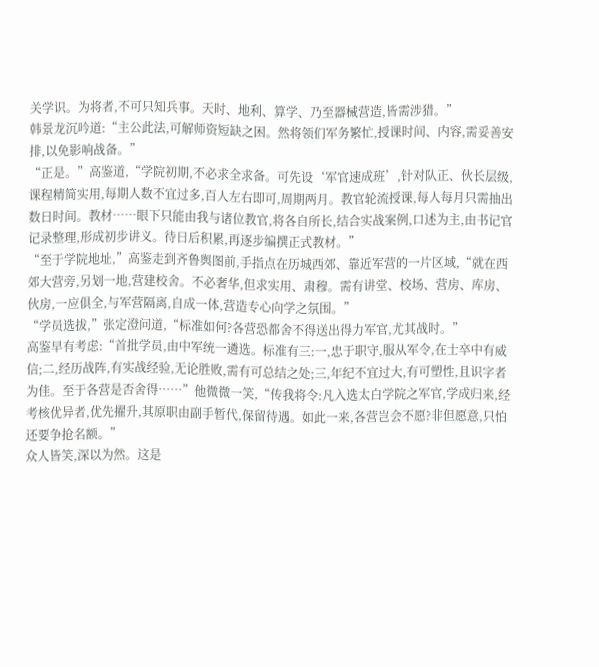关学识。为将者,不可只知兵事。天时、地利、算学、乃至器械营造,皆需涉猎。”
韩景龙沉吟道:“主公此法,可解师资短缺之困。然将领们军务繁忙,授课时间、内容,需妥善安排,以免影响战备。”
“正是。”高鉴道,“学院初期,不必求全求备。可先设‘军官速成班’,针对队正、伙长层级,课程精简实用,每期人数不宜过多,百人左右即可,周期两月。教官轮流授课,每人每月只需抽出数日时间。教材……眼下只能由我与诸位教官,将各自所长,结合实战案例,口述为主,由书记官记录整理,形成初步讲义。待日后积累,再逐步编撰正式教材。”
“至于学院地址,”高鉴走到齐鲁舆图前,手指点在历城西郊、靠近军营的一片区域,“就在西郊大营旁,另划一地,营建校舍。不必奢华,但求实用、肃穆。需有讲堂、校场、营房、库房、伙房,一应俱全,与军营隔离,自成一体,营造专心向学之氛围。”
“学员选拔,”张定澄问道,“标准如何?各营恐都舍不得送出得力军官,尤其战时。”
高鉴早有考虑:“首批学员,由中军统一遴选。标准有三:一,忠于职守,服从军令,在士卒中有威信;二,经历战阵,有实战经验,无论胜败,需有可总结之处;三,年纪不宜过大,有可塑性,且识字者为佳。至于各营是否舍得……”他微微一笑,“传我将令:凡入选太白学院之军官,学成归来,经考核优异者,优先擢升,其原职由副手暂代,保留待遇。如此一来,各营岂会不愿?非但愿意,只怕还要争抢名额。”
众人皆笑,深以为然。这是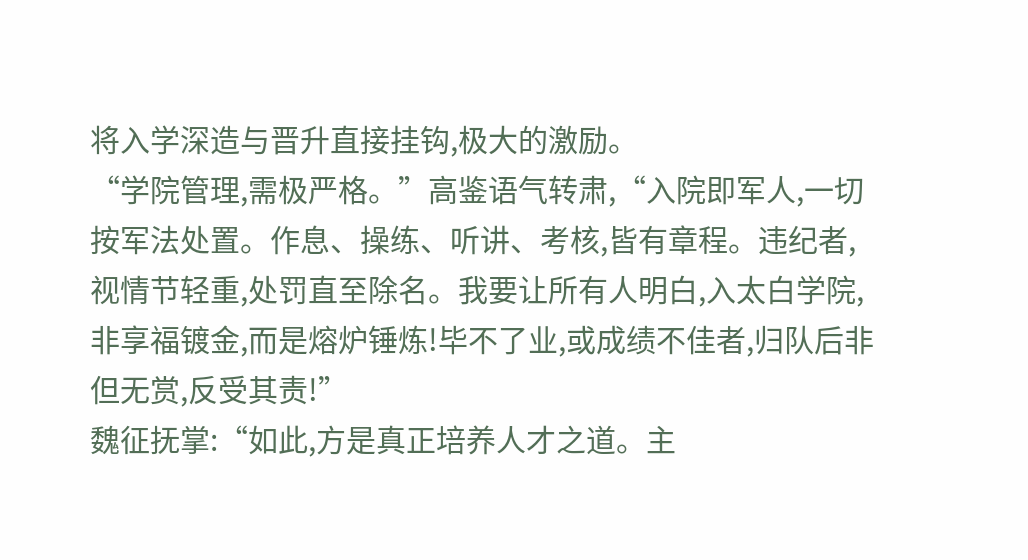将入学深造与晋升直接挂钩,极大的激励。
“学院管理,需极严格。”高鉴语气转肃,“入院即军人,一切按军法处置。作息、操练、听讲、考核,皆有章程。违纪者,视情节轻重,处罚直至除名。我要让所有人明白,入太白学院,非享福镀金,而是熔炉锤炼!毕不了业,或成绩不佳者,归队后非但无赏,反受其责!”
魏征抚掌:“如此,方是真正培养人才之道。主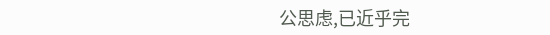公思虑,已近乎完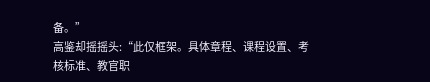备。”
高鉴却摇摇头:“此仅框架。具体章程、课程设置、考核标准、教官职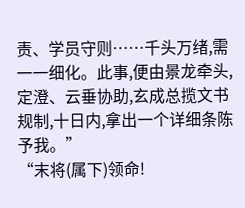责、学员守则……千头万绪,需一一细化。此事,便由景龙牵头,定澄、云垂协助,玄成总揽文书规制,十日内,拿出一个详细条陈予我。”
“末将(属下)领命!